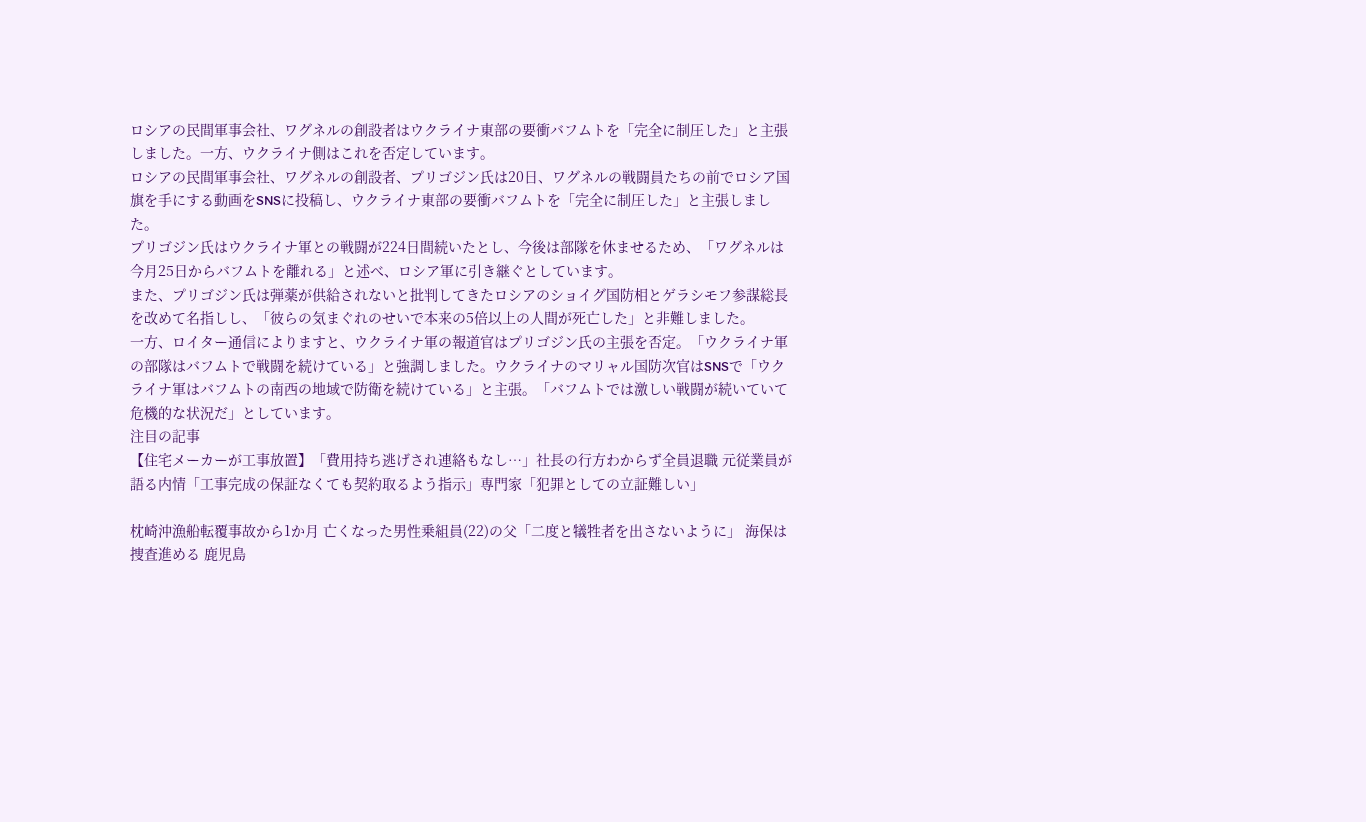ロシアの民間軍事会社、ワグネルの創設者はウクライナ東部の要衝バフムトを「完全に制圧した」と主張しました。一方、ウクライナ側はこれを否定しています。
ロシアの民間軍事会社、ワグネルの創設者、プリゴジン氏は20日、ワグネルの戦闘員たちの前でロシア国旗を手にする動画をSNSに投稿し、ウクライナ東部の要衝バフムトを「完全に制圧した」と主張しました。
プリゴジン氏はウクライナ軍との戦闘が224日間続いたとし、今後は部隊を休ませるため、「ワグネルは今月25日からバフムトを離れる」と述べ、ロシア軍に引き継ぐとしています。
また、プリゴジン氏は弾薬が供給されないと批判してきたロシアのショイグ国防相とゲラシモフ参謀総長を改めて名指しし、「彼らの気まぐれのせいで本来の5倍以上の人間が死亡した」と非難しました。
一方、ロイター通信によりますと、ウクライナ軍の報道官はプリゴジン氏の主張を否定。「ウクライナ軍の部隊はバフムトで戦闘を続けている」と強調しました。ウクライナのマリャル国防次官はSNSで「ウクライナ軍はバフムトの南西の地域で防衛を続けている」と主張。「バフムトでは激しい戦闘が続いていて危機的な状況だ」としています。
注目の記事
【住宅メーカーが工事放置】「費用持ち逃げされ連絡もなし…」社長の行方わからず全員退職 元従業員が語る内情「工事完成の保証なくても契約取るよう指示」専門家「犯罪としての立証難しい」

枕崎沖漁船転覆事故から1か月 亡くなった男性乗組員(22)の父「二度と犠牲者を出さないように」 海保は捜査進める 鹿児島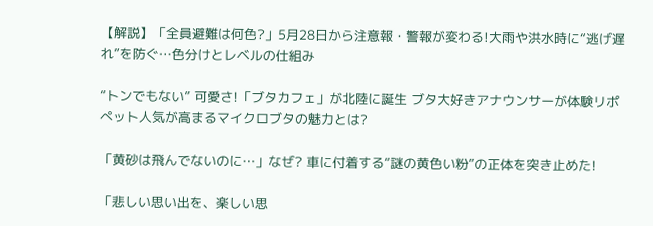【解説】「全員避難は何色?」5月28日から注意報・警報が変わる!大雨や洪水時に“逃げ遅れ”を防ぐ…色分けとレベルの仕組み

“トンでもない” 可愛さ!「ブタカフェ」が北陸に誕生 ブタ大好きアナウンサーが体験リポ ぺット人気が高まるマイクロブタの魅力とは?

「黄砂は飛んでないのに…」なぜ? 車に付着する“謎の黄色い粉”の正体を突き止めた!

「悲しい思い出を、楽しい思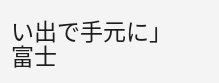い出で手元に」富士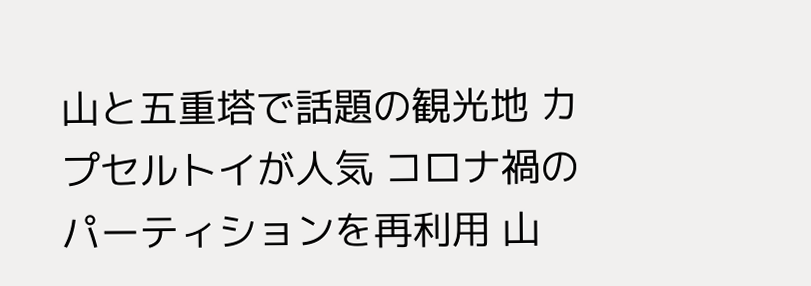山と五重塔で話題の観光地 カプセルトイが人気 コロナ禍のパーティションを再利用 山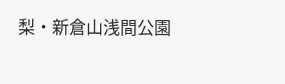梨・新倉山浅間公園